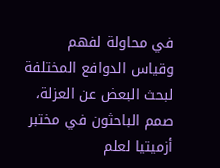في محاولة لفهم وقياس الدوافع المختلفة لبحث البعض عن العزلة، صمم الباحثون في مختبر أزميتيا لعلم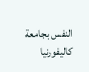النفس بجامعة كاليفورنيا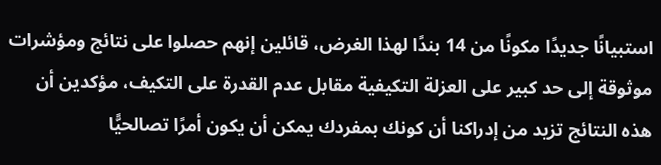استبيانًا جديدًا مكونًا من 14 بندًا لهذا الغرض، قائلين إنهم حصلوا على نتائج ومؤشرات موثوقة إلى حد كبير على العزلة التكيفية مقابل عدم القدرة على التكيف، مؤكدين أن هذه النتائج تزيد من إدراكنا أن كونك بمفردك يمكن أن يكون أمرًا تصالحيًّا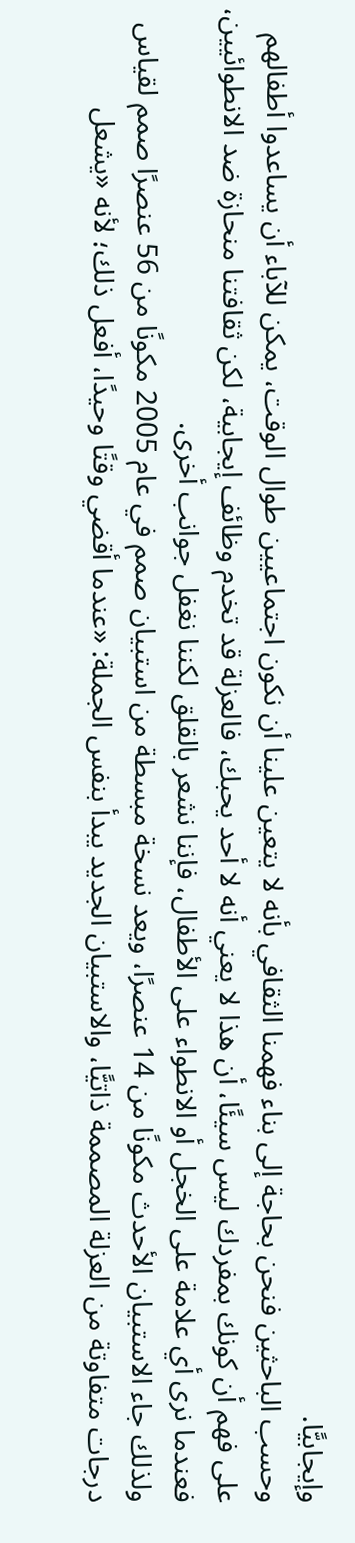وإيجابيًّا.
وحسب الباحثين فنحن بحاجة إلى بناء فهمنا الثقافي بأنه لا يتعين علينا أن نكون اجتماعيين طوال الوقت، يمكن للآباء أن يساعدوا أطفالهم على فهم أن كونك بمفردك ليس سيئًا، أن هذا لا يعني أنه لا أحد يحبك، فالعزلة قد تخدم وظائف إيجابية، لكن ثقافتنا منحازة ضد الانطوائيين، فعندما نرى أي علامة على الخجل أو الانطواء على الأطفال، فإننا نشعر بالقلق لكننا نغفل جوانب أخرى.
ولذلك جاء الاستبيان الأحدث مكونًا من 14 عنصرًا، ويعد نسخة مبسطة من استبيان صمم في عام 2005 مكونًا من 56 عنصرًا صمم لقياس درجات متفاوتة من العزلة المصممة ذاتيًّا، والاستبيان الجديد يبدأ بنفس الجملة: «عندما أقضي وقتًا وحيدًا، أفعل ذلك؛ لأنه «يشعل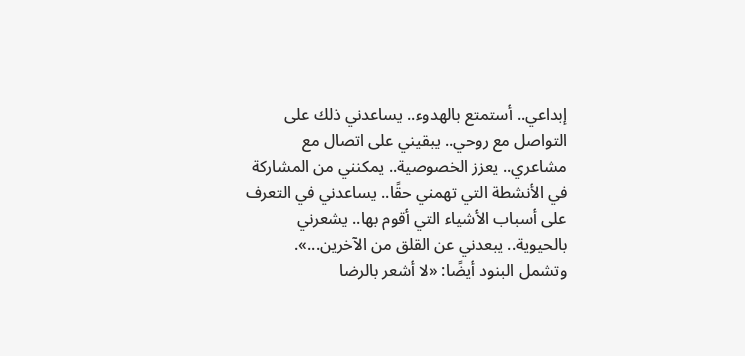إبداعي.. أستمتع بالهدوء.. يساعدني ذلك على التواصل مع روحي.. يبقيني على اتصال مع مشاعري.. يعزز الخصوصية.. يمكنني من المشاركة في الأنشطة التي تهمني حقًا.. يساعدني في التعرف على أسباب الأشياء التي أقوم بها.. يشعرني بالحيوية.. يبعدني عن القلق من الآخرين...».
وتشمل البنود أيضًا: «لا أشعر بالرضا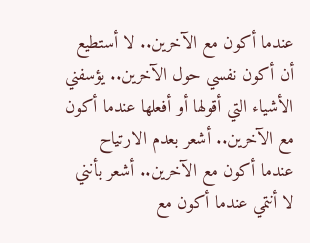عندما أكون مع الآخرين.. لا أستطيع أن أكون نفسي حول الآخرين.. يؤسفني الأشياء التي أقولها أو أفعلها عندما أكون مع الآخرين.. أشعر بعدم الارتياح عندما أكون مع الآخرين.. أشعر بأنني لا أنتمي عندما أكون مع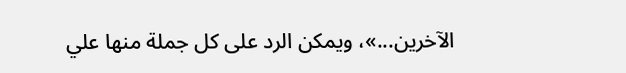الآخرين...»، ويمكن الرد على كل جملة منها علي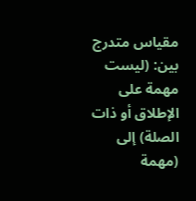مقياس متدرج بين: (ليست مهمة على الإطلاق أو ذات الصلة) إلى (مهمة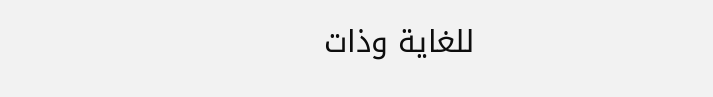للغاية وذات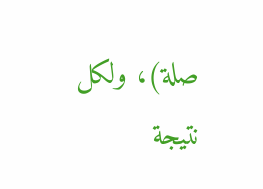صلة)، ولكل نتيجة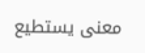معنى يستطيع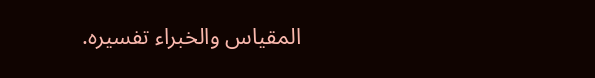المقياس والخبراء تفسيره.